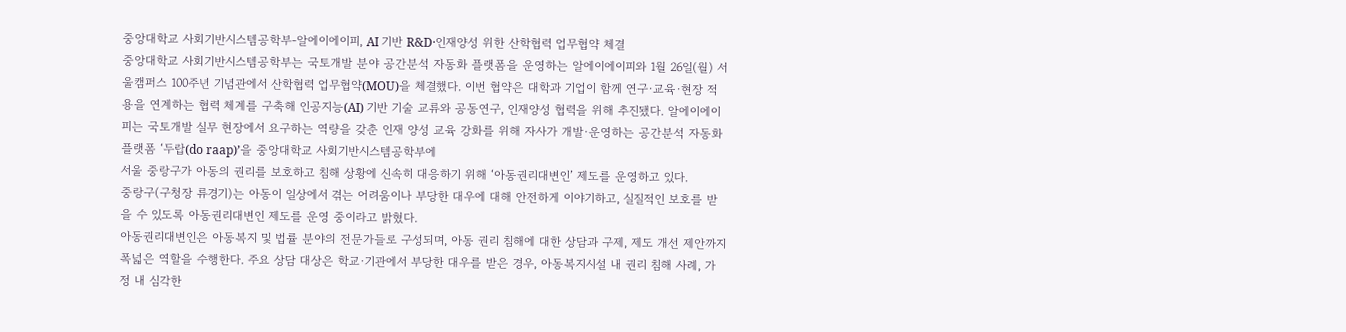중앙대학교 사회기반시스템공학부-알에이에이피, AI 기반 R&D·인재양성 위한 산학협력 업무협약 체결
중앙대학교 사회기반시스템공학부는 국토개발 분야 공간분석 자동화 플랫폼을 운영하는 알에이에이피와 1월 26일(월) 서울캠퍼스 100주년 기념관에서 산학협력 업무협약(MOU)을 체결했다. 이번 협약은 대학과 기업이 함께 연구·교육·현장 적용을 연계하는 협력 체계를 구축해 인공지능(AI) 기반 기술 교류와 공동연구, 인재양성 협력을 위해 추진됐다. 알에이에이피는 국토개발 실무 현장에서 요구하는 역량을 갖춘 인재 양성 교육 강화를 위해 자사가 개발·운영하는 공간분석 자동화 플랫폼 ‘두랍(do raap)’을 중앙대학교 사회기반시스템공학부에
서울 중랑구가 아동의 권리를 보호하고 침해 상황에 신속히 대응하기 위해 ‘아동권리대변인’ 제도를 운영하고 있다.
중랑구(구청장 류경기)는 아동이 일상에서 겪는 어려움이나 부당한 대우에 대해 안전하게 이야기하고, 실질적인 보호를 받을 수 있도록 아동권리대변인 제도를 운영 중이라고 밝혔다.
아동권리대변인은 아동복지 및 법률 분야의 전문가들로 구성되며, 아동 권리 침해에 대한 상담과 구제, 제도 개선 제안까지 폭넓은 역할을 수행한다. 주요 상담 대상은 학교·기관에서 부당한 대우를 받은 경우, 아동복지시설 내 권리 침해 사례, 가정 내 심각한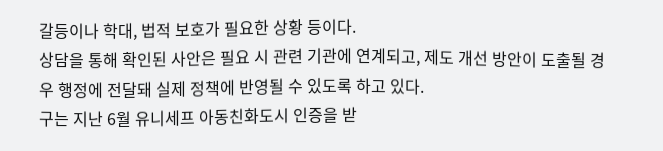갈등이나 학대, 법적 보호가 필요한 상황 등이다.
상담을 통해 확인된 사안은 필요 시 관련 기관에 연계되고, 제도 개선 방안이 도출될 경우 행정에 전달돼 실제 정책에 반영될 수 있도록 하고 있다.
구는 지난 6월 유니세프 아동친화도시 인증을 받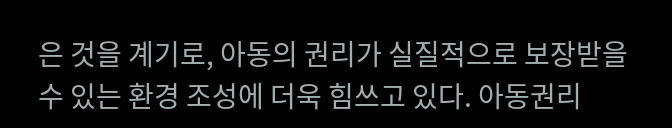은 것을 계기로, 아동의 권리가 실질적으로 보장받을 수 있는 환경 조성에 더욱 힘쓰고 있다. 아동권리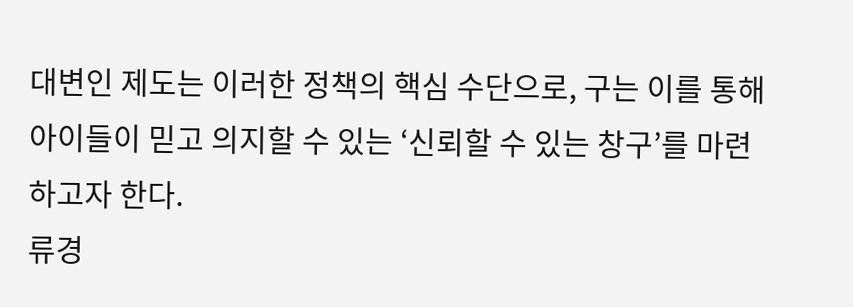대변인 제도는 이러한 정책의 핵심 수단으로, 구는 이를 통해 아이들이 믿고 의지할 수 있는 ‘신뢰할 수 있는 창구’를 마련하고자 한다.
류경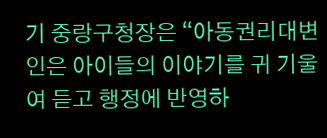기 중랑구청장은 “아동권리대변인은 아이들의 이야기를 귀 기울여 듣고 행정에 반영하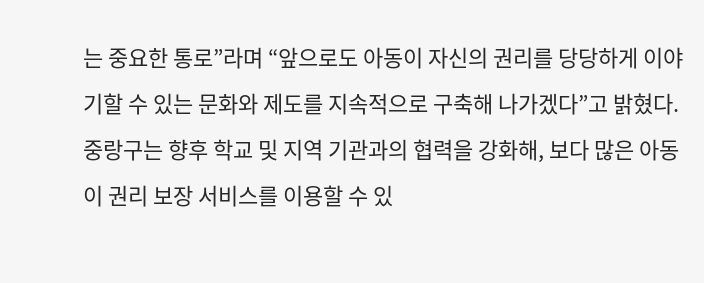는 중요한 통로”라며 “앞으로도 아동이 자신의 권리를 당당하게 이야기할 수 있는 문화와 제도를 지속적으로 구축해 나가겠다”고 밝혔다.
중랑구는 향후 학교 및 지역 기관과의 협력을 강화해, 보다 많은 아동이 권리 보장 서비스를 이용할 수 있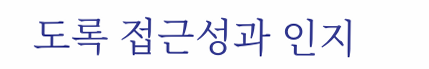도록 접근성과 인지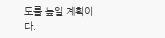도를 높일 계획이다.